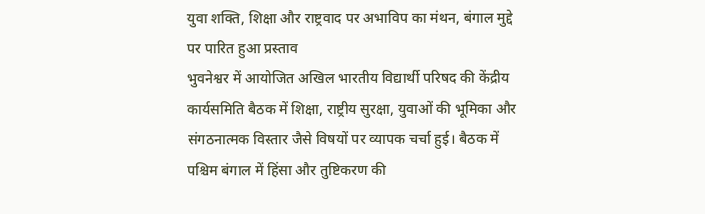युवा शक्ति, शिक्षा और राष्ट्रवाद पर अभाविप का मंथन, बंगाल मुद्दे पर पारित हुआ प्रस्ताव
भुवनेश्वर में आयोजित अखिल भारतीय विद्यार्थी परिषद की केंद्रीय कार्यसमिति बैठक में शिक्षा, राष्ट्रीय सुरक्षा, युवाओं की भूमिका और संगठनात्मक विस्तार जैसे विषयों पर व्यापक चर्चा हुई। बैठक में पश्चिम बंगाल में हिंसा और तुष्टिकरण की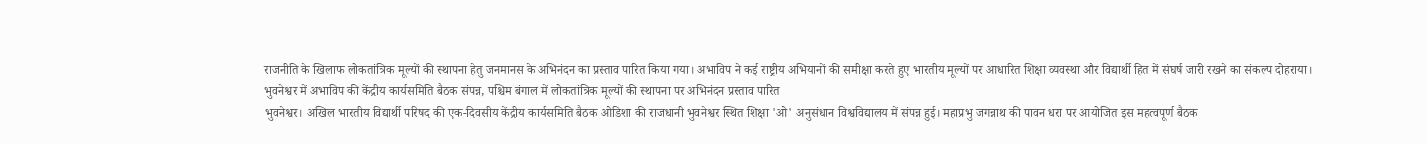राजनीति के खिलाफ लोकतांत्रिक मूल्यों की स्थापना हेतु जनमानस के अभिनंदन का प्रस्ताव पारित किया गया। अभाविप ने कई राष्ट्रीय अभियानों की समीक्षा करते हुए भारतीय मूल्यों पर आधारित शिक्षा व्यवस्था और विद्यार्थी हित में संघर्ष जारी रखने का संकल्प दोहराया।
भुवनेश्वर में अभाविप की केंद्रीय कार्यसमिति बैठक संपन्न, पश्चिम बंगाल में लोकतांत्रिक मूल्यों की स्थापना पर अभिनंदन प्रस्ताव पारित
भुवनेश्वर। अखिल भारतीय विद्यार्थी परिषद की एक-दिवसीय केंद्रीय कार्यसमिति बैठक ओडिशा की राजधानी भुवनेश्वर स्थित शिक्षा 'ओ' अनुसंधान विश्वविद्यालय में संपन्न हुई। महाप्रभु जगन्नाथ की पावन धरा पर आयोजित इस महत्वपूर्ण बैठक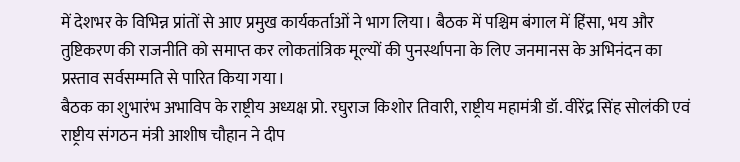में देशभर के विभिन्न प्रांतों से आए प्रमुख कार्यकर्ताओं ने भाग लिया। बैठक में पश्चिम बंगाल में हिंसा, भय और तुष्टिकरण की राजनीति को समाप्त कर लोकतांत्रिक मूल्यों की पुनर्स्थापना के लिए जनमानस के अभिनंदन का प्रस्ताव सर्वसम्मति से पारित किया गया।
बैठक का शुभारंभ अभाविप के राष्ट्रीय अध्यक्ष प्रो. रघुराज किशोर तिवारी, राष्ट्रीय महामंत्री डॉ. वीरेंद्र सिंह सोलंकी एवं राष्ट्रीय संगठन मंत्री आशीष चौहान ने दीप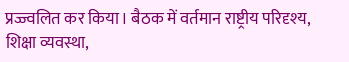प्रज्ज्वलित कर किया। बैठक में वर्तमान राष्ट्रीय परिदृश्य, शिक्षा व्यवस्था,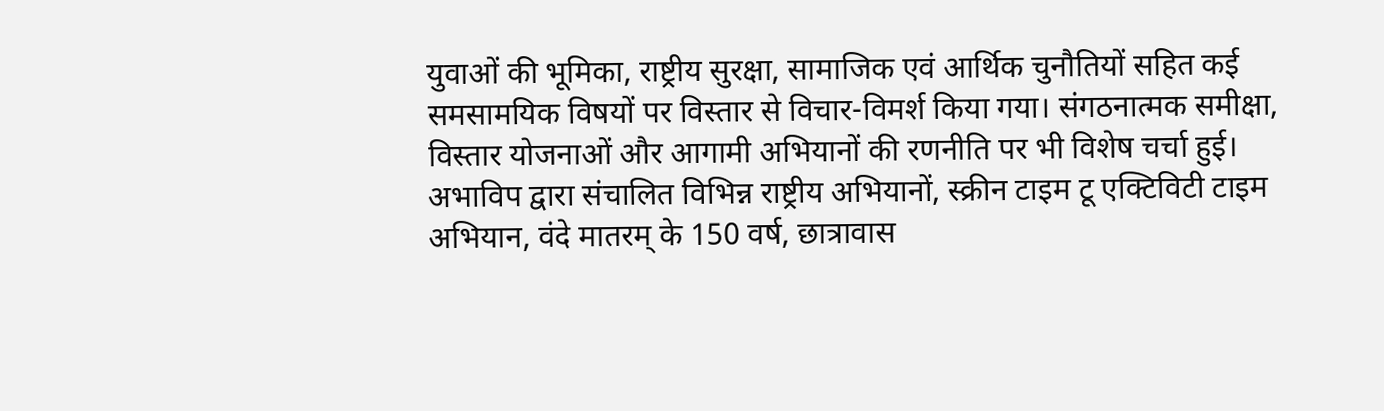युवाओं की भूमिका, राष्ट्रीय सुरक्षा, सामाजिक एवं आर्थिक चुनौतियों सहित कई समसामयिक विषयों पर विस्तार से विचार-विमर्श किया गया। संगठनात्मक समीक्षा, विस्तार योजनाओं और आगामी अभियानों की रणनीति पर भी विशेष चर्चा हुई।
अभाविप द्वारा संचालित विभिन्न राष्ट्रीय अभियानों, स्क्रीन टाइम टू एक्टिविटी टाइम अभियान, वंदे मातरम् के 150 वर्ष, छात्रावास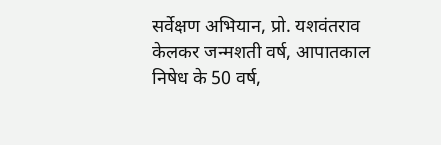सर्वेक्षण अभियान, प्रो. यशवंतराव केलकर जन्मशती वर्ष, आपातकाल निषेध के 50 वर्ष,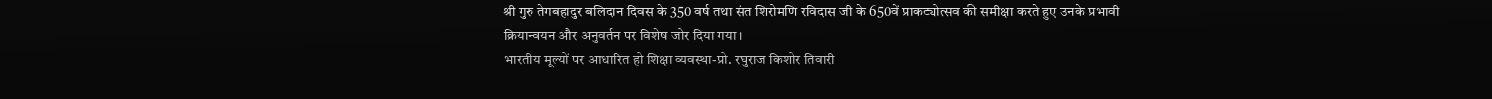श्री गुरु तेगबहादुर बलिदान दिवस के 350 वर्ष तथा संत शिरोमणि रविदास जी के 650वें प्राकट्योत्सव की समीक्षा करते हुए उनके प्रभावी क्रियान्वयन और अनुवर्तन पर विशेष जोर दिया गया।
भारतीय मूल्यों पर आधारित हो शिक्षा व्यवस्था-प्रो. रघुराज किशोर तिवारी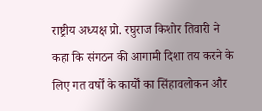राष्ट्रीय अध्यक्ष प्रो. रघुराज किशोर तिवारी ने कहा कि संगठन की आगामी दिशा तय करने के लिए गत वर्षों के कार्यों का सिंहावलोकन और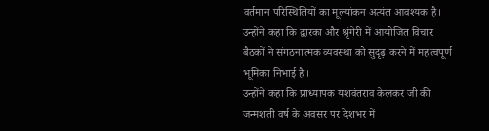वर्तमान परिस्थितियों का मूल्यांकन अत्यंत आवश्यक है। उन्होंने कहा कि द्वारका और श्रृंगेरी में आयोजित विचार बैठकों ने संगठनात्मक व्यवस्था को सुदृढ़ करने में महत्वपूर्ण भूमिका निभाई है।
उन्होंने कहा कि प्राध्यापक यशवंतराव केलकर जी की जन्मशती वर्ष के अवसर पर देशभर में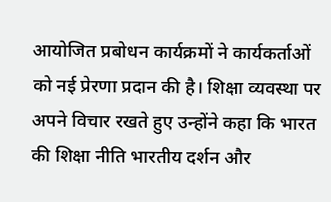आयोजित प्रबोधन कार्यक्रमों ने कार्यकर्ताओं को नई प्रेरणा प्रदान की है। शिक्षा व्यवस्था पर अपने विचार रखते हुए उन्होंने कहा कि भारत की शिक्षा नीति भारतीय दर्शन और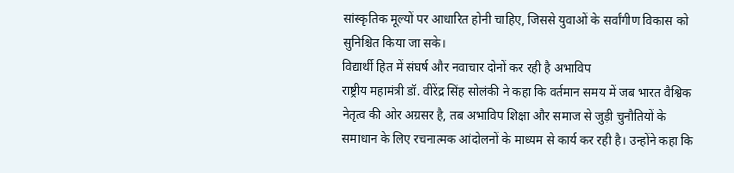सांस्कृतिक मूल्यों पर आधारित होनी चाहिए, जिससे युवाओं के सर्वांगीण विकास को सुनिश्चित किया जा सके।
विद्यार्थी हित में संघर्ष और नवाचार दोनों कर रही है अभाविप
राष्ट्रीय महामंत्री डॉ. वीरेंद्र सिंह सोलंकी ने कहा कि वर्तमान समय में जब भारत वैश्विक नेतृत्व की ओर अग्रसर है, तब अभाविप शिक्षा और समाज से जुड़ी चुनौतियों के समाधान के लिए रचनात्मक आंदोलनों के माध्यम से कार्य कर रही है। उन्होंने कहा कि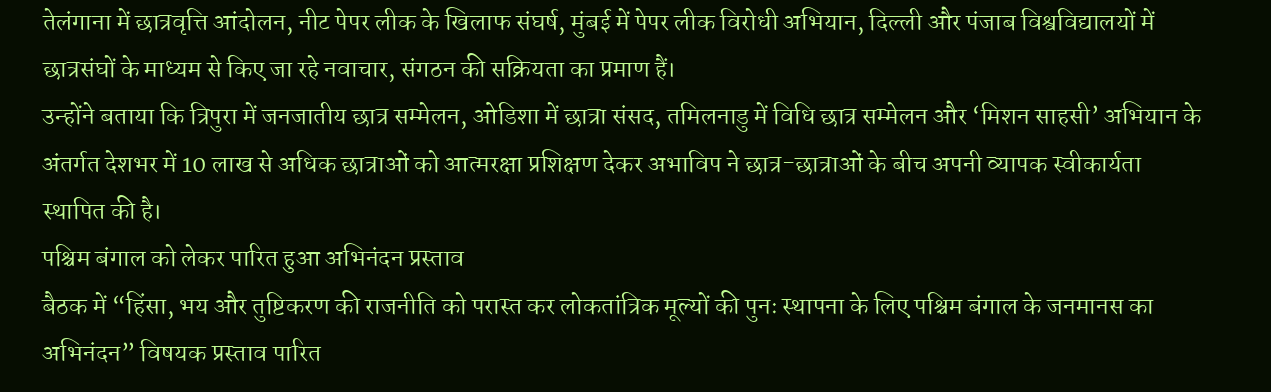तेलंगाना में छात्रवृत्ति आंदोलन, नीट पेपर लीक के खिलाफ संघर्ष, मुंबई में पेपर लीक विरोधी अभियान, दिल्ली और पंजाब विश्वविद्यालयों में छात्रसंघों के माध्यम से किए जा रहे नवाचार, संगठन की सक्रियता का प्रमाण हैं।
उन्होंने बताया कि त्रिपुरा में जनजातीय छात्र सम्मेलन, ओडिशा में छात्रा संसद, तमिलनाडु में विधि छात्र सम्मेलन और ‘मिशन साहसी’ अभियान के अंतर्गत देशभर में 10 लाख से अधिक छात्राओं को आत्मरक्षा प्रशिक्षण देकर अभाविप ने छात्र-छात्राओं के बीच अपनी व्यापक स्वीकार्यता स्थापित की है।
पश्चिम बंगाल को लेकर पारित हुआ अभिनंदन प्रस्ताव
बैठक में “हिंसा, भय और तुष्टिकरण की राजनीति को परास्त कर लोकतांत्रिक मूल्यों की पुनः स्थापना के लिए पश्चिम बंगाल के जनमानस का अभिनंदन” विषयक प्रस्ताव पारित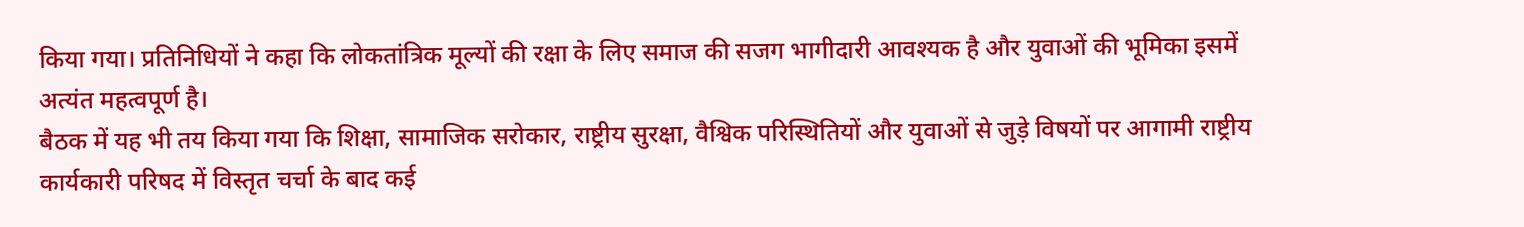किया गया। प्रतिनिधियों ने कहा कि लोकतांत्रिक मूल्यों की रक्षा के लिए समाज की सजग भागीदारी आवश्यक है और युवाओं की भूमिका इसमें अत्यंत महत्वपूर्ण है।
बैठक में यह भी तय किया गया कि शिक्षा, सामाजिक सरोकार, राष्ट्रीय सुरक्षा, वैश्विक परिस्थितियों और युवाओं से जुड़े विषयों पर आगामी राष्ट्रीय कार्यकारी परिषद में विस्तृत चर्चा के बाद कई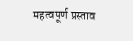महत्वपूर्ण प्रस्ताव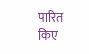पारित किए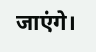जाएंगे।